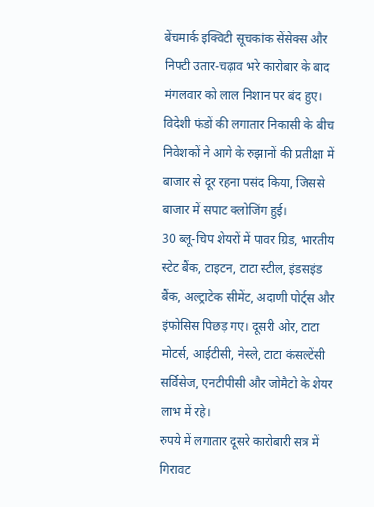बेंचमार्क इक्विटी सूचकांक सेंसेक्स और निफ्टी उतार-चढ़ाव भरे कारोबार के बाद मंगलवार को लाल निशान पर बंद हुए। विदेशी फंडों की लगातार निकासी के बीच निवेशकों ने आगे के रुझानों की प्रतीक्षा में बाजार से दूर रहना पसंद किया, जिससे बाजार में सपाट क्लोजिंग हुई।
30 ब्लू-चिप शेयरों में पावर ग्रिड, भारतीय स्टेट बैंक, टाइटन, टाटा स्टील, इंडसइंड बैंक, अल्ट्राटेक सीमेंट, अदाणी पोर्ट्स और इंफोसिस पिछड़ गए। दूसरी ओर, टाटा मोटर्स, आईटीसी, नेस्ले, टाटा कंसल्टेंसी सर्विसेज, एनटीपीसी और जोमैटो के शेयर लाभ में रहे।
रुपये में लगातार दूसरे कारोबारी सत्र में गिरावट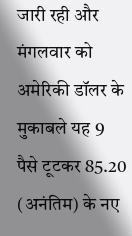जारी रही और मंगलवार को अमेरिकी डॉलर के मुकाबले यह 9 पैसे टूटकर 85.20 (अनंतिम) के नए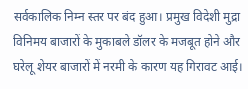सर्वकालिक निम्न स्तर पर बंद हुआ। प्रमुख विदेशी मुद्रा विनिमय बाजारों के मुकाबले डॉलर के मजबूत होने और घरेलू शेयर बाजारों में नरमी के कारण यह गिरावट आई।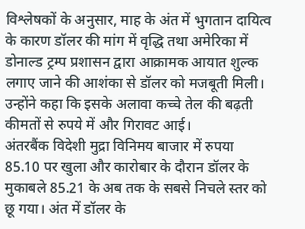विश्लेषकों के अनुसार, माह के अंत में भुगतान दायित्व के कारण डॉलर की मांग में वृद्धि तथा अमेरिका में डोनाल्ड ट्रम्प प्रशासन द्वारा आक्रामक आयात शुल्क लगाए जाने की आशंका से डॉलर को मजबूती मिली। उन्होंने कहा कि इसके अलावा कच्चे तेल की बढ़ती कीमतों से रुपये में और गिरावट आई।
अंतरबैंक विदेशी मुद्रा विनिमय बाजार में रुपया 85.10 पर खुला और कारोबार के दौरान डॉलर के मुकाबले 85.21 के अब तक के सबसे निचले स्तर को छू गया। अंत में डॉलर के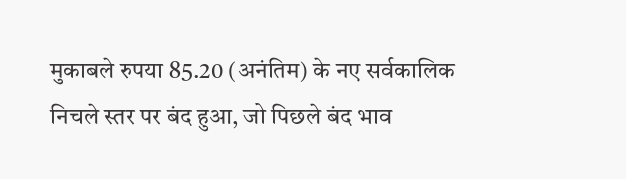मुकाबले रुपया 85.20 (अनंतिम) के नए सर्वकालिक निचले स्तर पर बंद हुआ, जो पिछले बंद भाव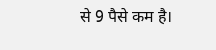से 9 पैसे कम है।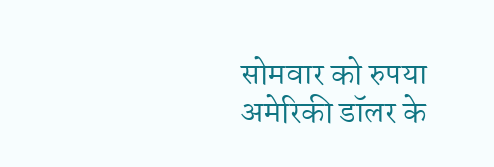सोमवार को रुपया अमेरिकी डॉलर के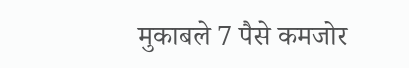मुकाबले 7 पैसे कमजोर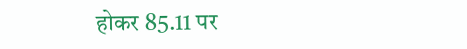होकर 85.11 पर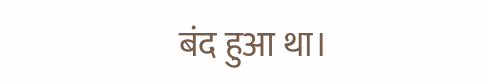बंद हुआ था।